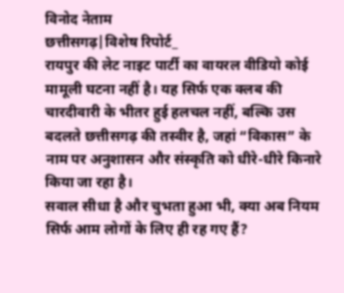विनोद नेताम
छत्तीसगढ़|विशेष रिपोर्ट_
रायपुर की लेट नाइट पार्टी का वायरल वीडियो कोई मामूली घटना नहीं है। यह सिर्फ एक क्लब की चारदीवारी के भीतर हुई हलचल नहीं, बल्कि उस बदलते छत्तीसगढ़ की तस्वीर है, जहां “विकास” के नाम पर अनुशासन और संस्कृति को धीरे-धीरे किनारे किया जा रहा है।
सवाल सीधा है और चुभता हुआ भी, क्या अब नियम सिर्फ आम लोगों के लिए ही रह गए हैं?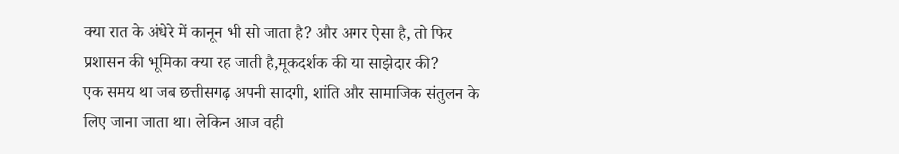क्या रात के अंधेरे में कानून भी सो जाता है? और अगर ऐसा है, तो फिर प्रशासन की भूमिका क्या रह जाती है,मूकदर्शक की या साझेदार की?
एक समय था जब छत्तीसगढ़ अपनी सादगी, शांति और सामाजिक संतुलन के लिए जाना जाता था। लेकिन आज वही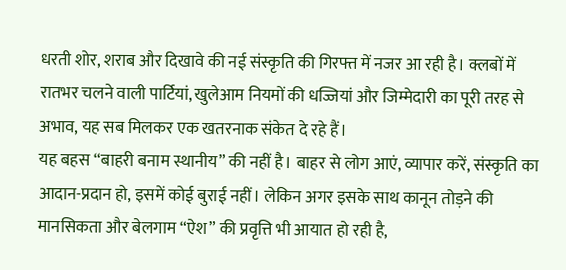धरती शोर, शराब और दिखावे की नई संस्कृति की गिरफ्त में नजर आ रही है। क्लबों में रातभर चलने वाली पार्टियां, खुलेआम नियमों की धज्जियां और जिम्मेदारी का पूरी तरह से अभाव, यह सब मिलकर एक खतरनाक संकेत दे रहे हैं।
यह बहस “बाहरी बनाम स्थानीय” की नहीं है। बाहर से लोग आएं, व्यापार करें, संस्कृति का आदान-प्रदान हो, इसमें कोई बुराई नहीं। लेकिन अगर इसके साथ कानून तोड़ने की मानसिकता और बेलगाम “ऐश” की प्रवृत्ति भी आयात हो रही है,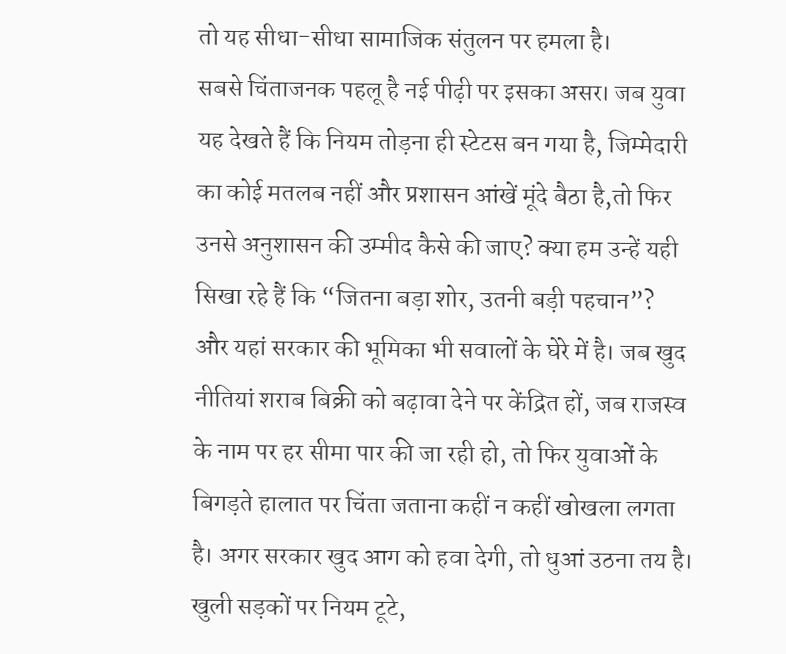तो यह सीधा-सीधा सामाजिक संतुलन पर हमला है।
सबसे चिंताजनक पहलू है नई पीढ़ी पर इसका असर। जब युवा यह देखते हैं कि नियम तोड़ना ही स्टेटस बन गया है, जिम्मेदारी का कोई मतलब नहीं और प्रशासन आंखें मूंदे बैठा है,तो फिर उनसे अनुशासन की उम्मीद कैसे की जाए? क्या हम उन्हें यही सिखा रहे हैं कि “जितना बड़ा शोर, उतनी बड़ी पहचान”?
और यहां सरकार की भूमिका भी सवालों के घेरे में है। जब खुद नीतियां शराब बिक्री को बढ़ावा देने पर केंद्रित हों, जब राजस्व के नाम पर हर सीमा पार की जा रही हो, तो फिर युवाओं के बिगड़ते हालात पर चिंता जताना कहीं न कहीं खोखला लगता है। अगर सरकार खुद आग को हवा देगी, तो धुआं उठना तय है।
खुली सड़कों पर नियम टूटे,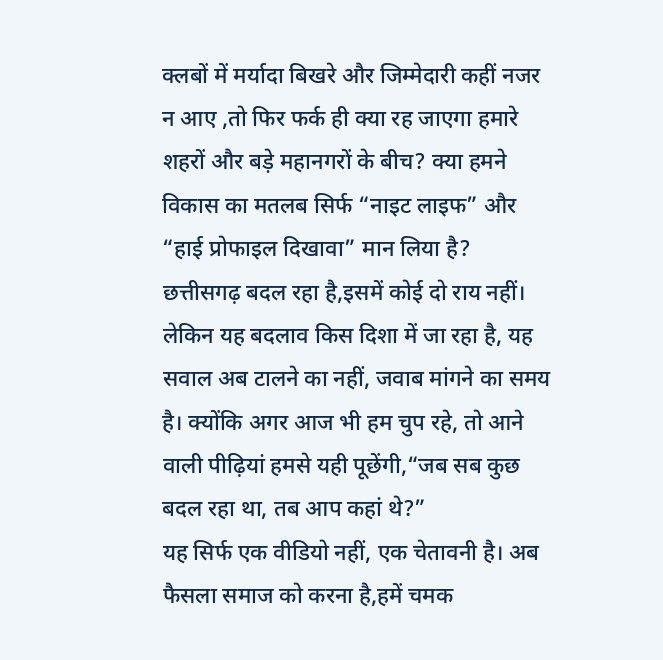क्लबों में मर्यादा बिखरे और जिम्मेदारी कहीं नजर न आए ,तो फिर फर्क ही क्या रह जाएगा हमारे शहरों और बड़े महानगरों के बीच? क्या हमने विकास का मतलब सिर्फ “नाइट लाइफ” और “हाई प्रोफाइल दिखावा” मान लिया है?
छत्तीसगढ़ बदल रहा है,इसमें कोई दो राय नहीं। लेकिन यह बदलाव किस दिशा में जा रहा है, यह सवाल अब टालने का नहीं, जवाब मांगने का समय है। क्योंकि अगर आज भी हम चुप रहे, तो आने वाली पीढ़ियां हमसे यही पूछेंगी,“जब सब कुछ बदल रहा था, तब आप कहां थे?”
यह सिर्फ एक वीडियो नहीं, एक चेतावनी है। अब फैसला समाज को करना है,हमें चमक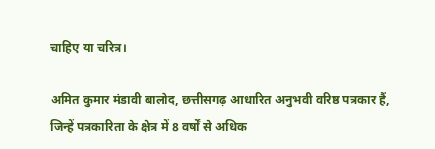चाहिए या चरित्र।

अमित कुमार मंडावी बालोद, छत्तीसगढ़ आधारित अनुभवी वरिष्ठ पत्रकार हैं, जिन्हें पत्रकारिता के क्षेत्र में 8 वर्षों से अधिक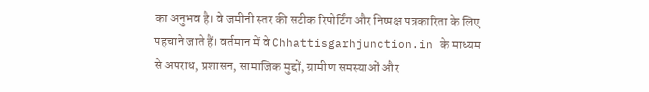का अनुभव है। वे जमीनी स्तर की सटीक रिपोर्टिंग और निष्पक्ष पत्रकारिता के लिए पहचाने जाते हैं। वर्तमान में वे Chhattisgarhjunction.in के माध्यम से अपराध, प्रशासन, सामाजिक मुद्दों, ग्रामीण समस्याओं और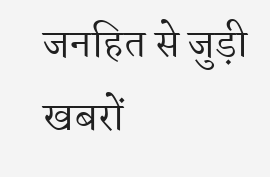जनहित से जुड़ी खबरों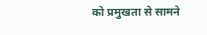को प्रमुखता से सामने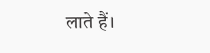लाते हैं।